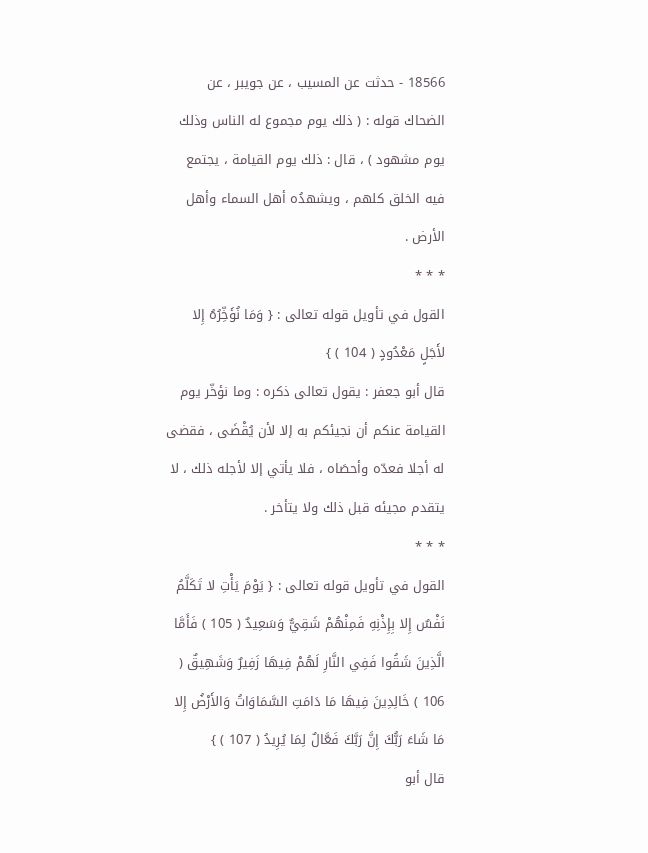18566 - حدثت عن المسيب ، عن جويبر ، عن الضحاك قوله : ( ذلك يوم مجموع له الناس وذلك يوم مشهود ) ، قال : ذلك يوم القيامة ، يجتمع فيه الخلق كلهم ، ويشهدُه أهل السماء وأهل الأرض .
* * *
القول في تأويل قوله تعالى : { وَمَا نُؤَخِّرُهُ إِلا لأَجَلٍ مَعْدُودٍ ( 104 ) }
قال أبو جعفر : يقول تعالى ذكره : وما نؤخّر يوم القيامة عنكم أن نجيئكم به إلا لأن يُقْضَى ، فقضى له أجلا فعدّه وأحصَاه ، فلا يأتي إلا لأجله ذلك ، لا يتقدم مجيئه قبل ذلك ولا يتأخر .
* * *
القول في تأويل قوله تعالى : { يَوْمَ يَأْتِ لا تَكَلَّمُ نَفْسٌ إِلا بِإِذْنِهِ فَمِنْهُمْ شَقِيٌّ وَسَعِيدٌ ( 105 ) فَأَمَّا الَّذِينَ شَقُوا فَفِي النَّارِ لَهُمْ فِيهَا زَفِيرٌ وَشَهِيقٌ ( 106 ) خَالِدِينَ فِيهَا مَا دَامَتِ السَّمَاوَاتُ وَالأَرْضُ إِلا مَا شَاءَ رَبُّكَ إِنَّ رَبَّكَ فَعَّالٌ لِمَا يُرِيدُ ( 107 ) }
قال أبو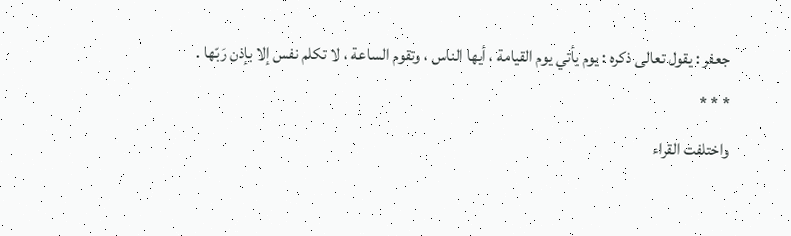جعفر : يقول تعالى ذكره : يوم يأتي يوم القيامة ، أيها الناس ، وتقوم الساعة ، لا تكلم نفس إلا بإذن رَبّها .
* * *
واختلفت القراء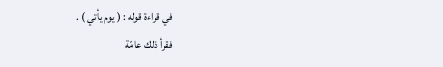في قراءة قوله : ( يوم يأتي ) .
فقرأ ذلك عامّة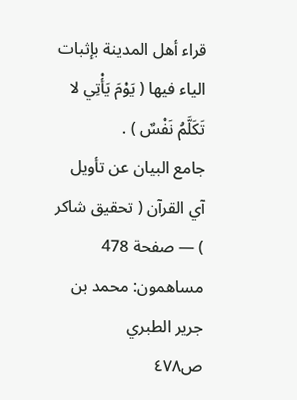قراء أهل المدينة بإثبات الياء فيها ( يَوْمَ يَأْتِي لا تَكَلَّمُ نَفْسٌ ) .
جامع البيان عن تأويل آي القرآن ( تحقيق شاكر ) — صفحة 478
مساهمون: محمد بن جرير الطبري
ص٤٧٨